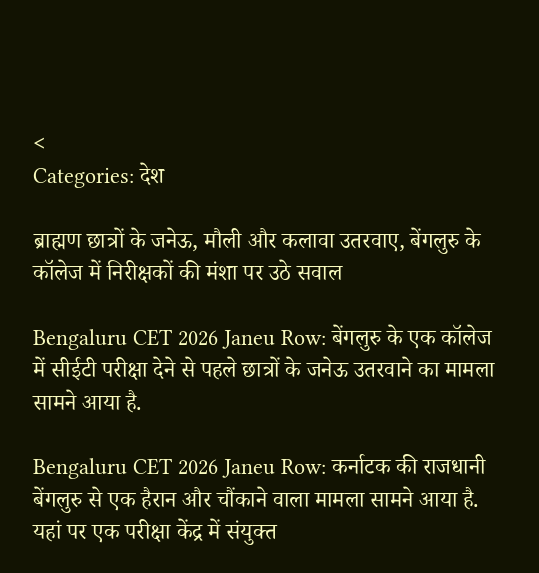<
Categories: देश

ब्राह्मण छात्रों के जनेऊ, मौली और कलावा उतरवाए, बेंगलुरु के कॉलेज में निरीक्षकों की मंशा पर उठे सवाल

Bengaluru CET 2026 Janeu Row: बेंगलुरु के एक कॉलेज में सीईटी परीक्षा देने से पहले छात्रों के जनेऊ उतरवाने का मामला सामने आया है.

Bengaluru CET 2026 Janeu Row: कर्नाटक की राजधानी बेंगलुरु से एक हैरान और चौंकाने वाला मामला सामने आया है. यहां पर एक परीक्षा केंद्र में संयुक्त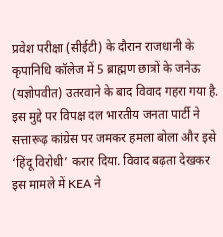प्रवेश परीक्षा (सीईटी) के दौरान राजधानी के कृपानिधि कॉलेज में 5 ब्राह्मण छात्रों के जनेऊ (यज्ञोपवीत) उतरवाने के बाद विवाद गहरा गया है. इस मुद्दे पर विपक्ष दल भारतीय जनता पार्टी ने सत्तारूढ़ कांग्रेस पर जमकर हमला बोला और इसे ‘हिंदू विरोधी’ करार दिया. विवाद बढ़ता देखकर इस मामले में KEA ने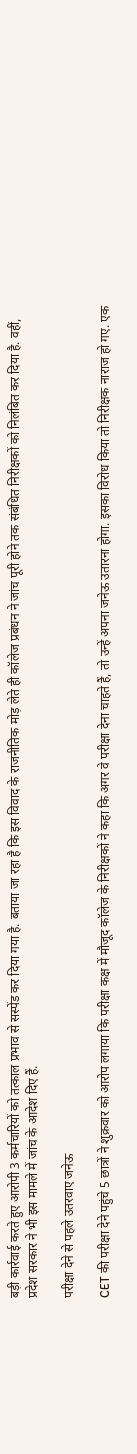बड़ी कार्रवाई करते हुए आरोपी 3 कर्मचारियों को तत्काल प्रभाव से सस्पेंड कर दिया गया है. बताया जा रहा है कि इस विवाद के राजनीतिक मोड़ लेते ही कॉलेज प्रबंधन ने जांच पूरी होने तक संबंधित निरीक्षकों को निलंबित कर दिया है. वहीं, प्रदेश सरकार ने भी इस मामले में जांच के आदेश दिए हैं.

परीक्षा देने से पहले उतरवाए जनेऊ

CET की परीक्षा देने पहुंचे 5 छात्रों ने शुक्रवार को आरोप लगाया कि परीक्षा कक्ष में मौजूद कॉलेज के निरीक्षकों ने कहा कि अगर वे परीक्षा देना चाहते हैं, तो उन्हें अपना जनेऊ उतारना होगा. इसका विरोध किया तो निरीक्षक नाराज हो गए. एक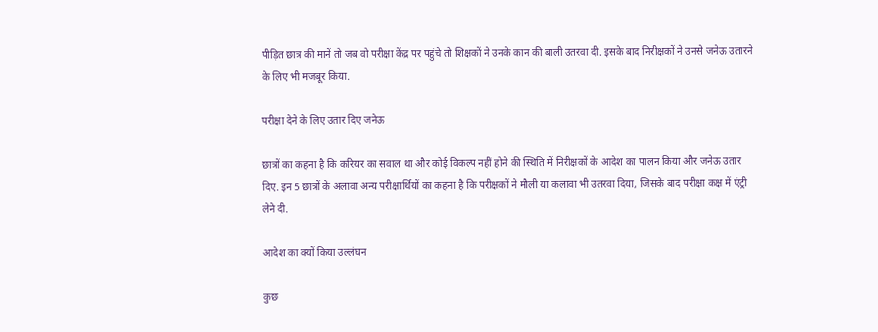पीड़ित छात्र की मानें तो जब वो परीक्षा केंद्र पर पहुंचे तो शिक्षकों ने उनके कान की बाली उतरवा दी. इसके बाद निरीक्षकों ने उनसे जनेऊ उतारने के लिए भी मजबूर किया.

परीक्षा देने के लिए उतार दिए जनेऊ

छात्रों का कहना है कि करियर का सवाल था और कोई विकल्प नहीं होने की स्थिति में निरीक्षकों के आदेश का पालन किया और जनेऊ उतार दिए. इन 5 छात्रों के अलावा अन्य परीक्षार्थियों का कहना है कि परीक्षकों ने मौली या कलावा भी उतरवा दिया, जिसके बाद परीक्षा कक्ष में एंट्री लेने दी.

आदेश का क्यों किया उल्लंघन

कुछ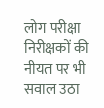लोग परीक्षा निरीक्षकों की नीयत पर भी सवाल उठा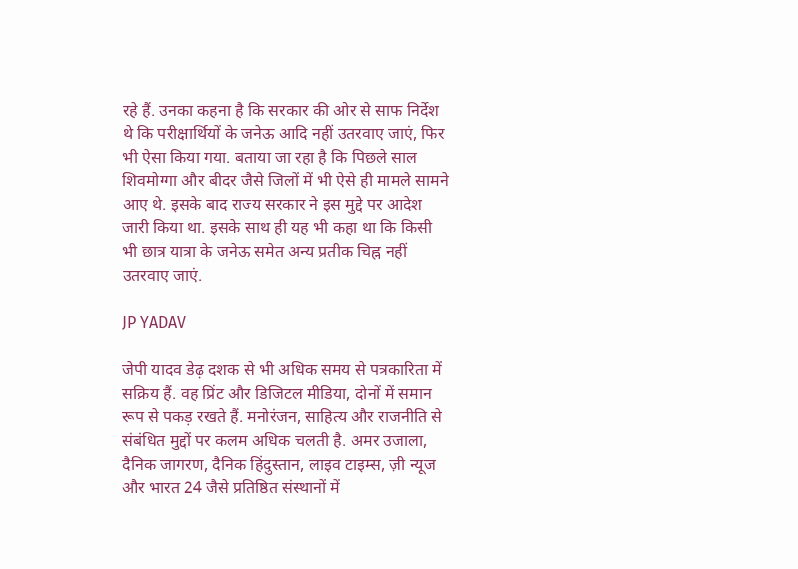रहे हैं. उनका कहना है कि सरकार की ओर से साफ निर्देश थे कि परीक्षार्थियों के जनेऊ आदि नहीं उतरवाए जाएं, फिर भी ऐसा किया गया. बताया जा रहा है कि पिछले साल शिवमोग्गा और बीदर जैसे जिलों में भी ऐसे ही मामले सामने आए थे. इसके बाद राज्य सरकार ने इस मुद्दे पर आदेश जारी किया था. इसके साथ ही यह भी कहा था कि किसी भी छात्र यात्रा के जनेऊ समेत अन्य प्रतीक चिह्न नहीं उतरवाए जाएं.

JP YADAV

जेपी यादव डेढ़ दशक से भी अधिक समय से पत्रकारिता में सक्रिय हैं. वह प्रिंट और डिजिटल मीडिया, दोनों में समान रूप से पकड़ रखते हैं. मनोरंजन, साहित्य और राजनीति से संबंधित मुद्दों पर कलम अधिक चलती है. अमर उजाला, दैनिक जागरण, दैनिक हिंदुस्तान, लाइव टाइम्स, ज़ी न्यूज और भारत 24 जैसे प्रतिष्ठित संस्थानों में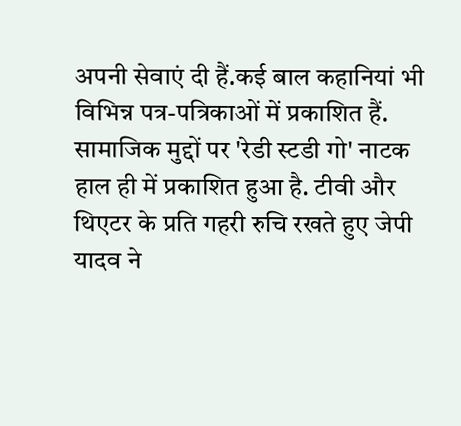अपनी सेवाएं दी हैं.कई बाल कहानियां भी विभिन्न पत्र-पत्रिकाओं में प्रकाशित हैं. सामाजिक मुद्दों पर 'रेडी स्टडी गो' नाटक हाल ही में प्रकाशित हुआ है. टीवी और थिएटर के प्रति गहरी रुचि रखते हुए जेपी यादव ने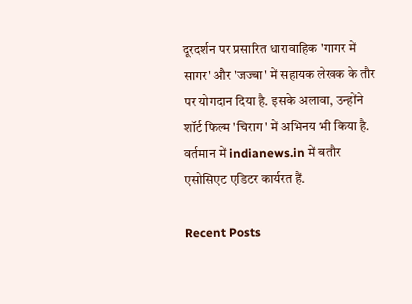दूरदर्शन पर प्रसारित धारावाहिक 'गागर में सागर' और 'जज्बा' में सहायक लेखक के तौर पर योगदान दिया है. इसके अलावा, उन्होंने शॉर्ट फिल्म 'चिराग' में अभिनय भी किया है. वर्तमान में indianews.in में बतौर एसोसिएट एडिटर कार्यरत हैं.

Recent Posts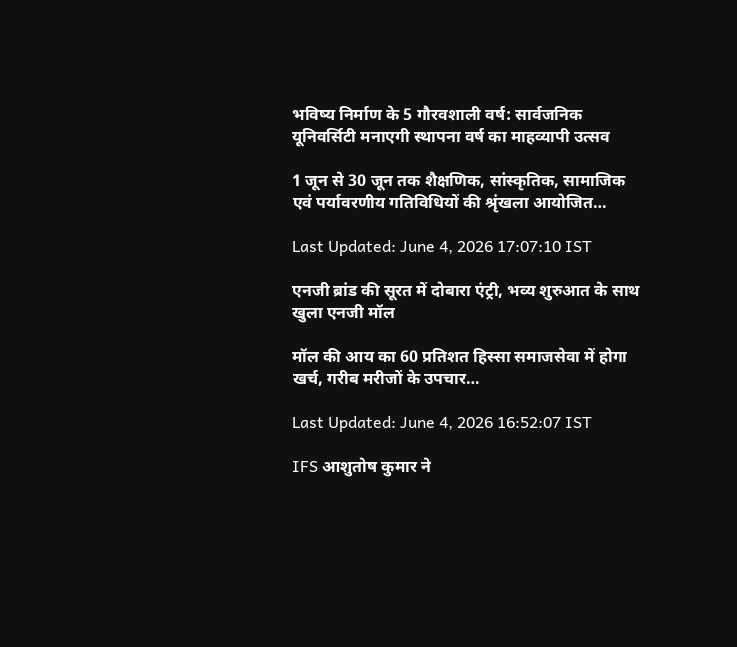भविष्य निर्माण के 5 गौरवशाली वर्ष: सार्वजनिक यूनिवर्सिटी मनाएगी स्थापना वर्ष का माहव्यापी उत्सव

1 जून से 30 जून तक शैक्षणिक, सांस्कृतिक, सामाजिक एवं पर्यावरणीय गतिविधियों की श्रृंखला आयोजित…

Last Updated: June 4, 2026 17:07:10 IST

एनजी ब्रांड की सूरत में दोबारा एंट्री, भव्य शुरुआत के साथ खुला एनजी मॉल

मॉल की आय का 60 प्रतिशत हिस्सा समाजसेवा में होगा खर्च, गरीब मरीजों के उपचार…

Last Updated: June 4, 2026 16:52:07 IST

IFS आशुतोष कुमार ने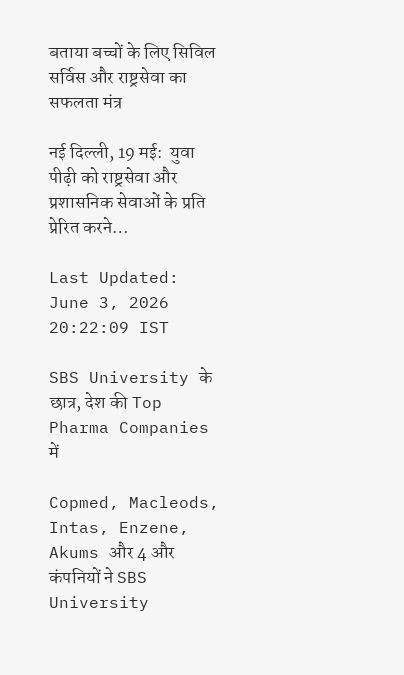बताया बच्चों के लिए सिविल सर्विस और राष्ट्रसेवा का सफलता मंत्र

नई दिल्ली, 19 मई:  युवा पीढ़ी को राष्ट्रसेवा और प्रशासनिक सेवाओं के प्रति प्रेरित करने…

Last Updated: June 3, 2026 20:22:09 IST

SBS University के छात्र, देश की Top Pharma Companies में

Copmed, Macleods, Intas, Enzene, Akums और 4 और कंपनियों ने SBS University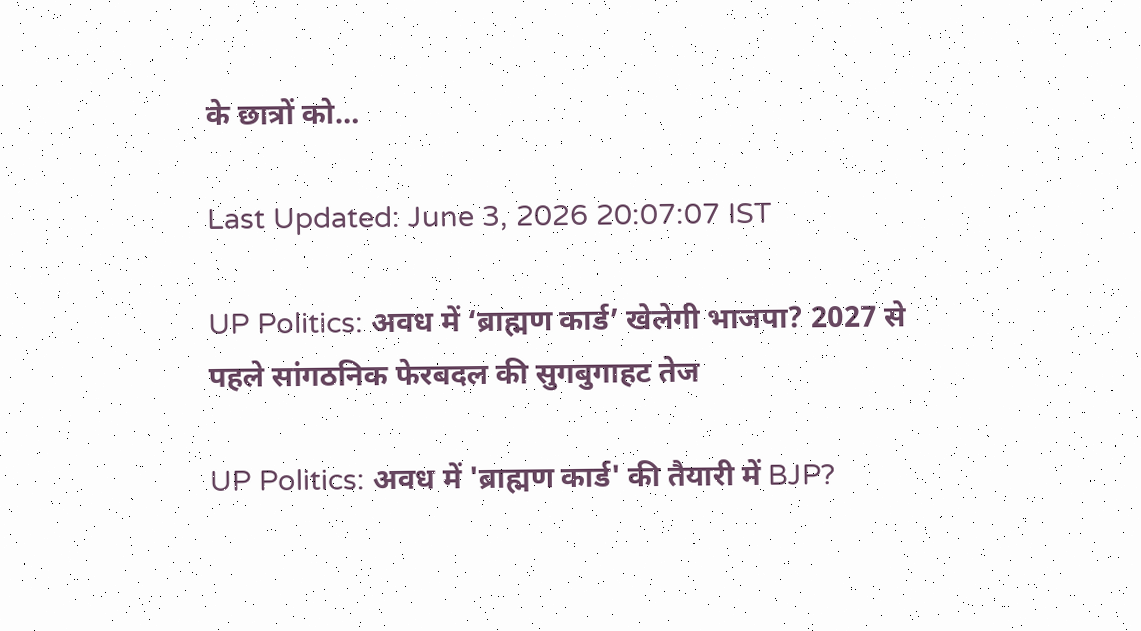के छात्रों को…

Last Updated: June 3, 2026 20:07:07 IST

UP Politics: अवध में ‘ब्राह्मण कार्ड’ खेलेगी भाजपा? 2027 से पहले सांगठनिक फेरबदल की सुगबुगाहट तेज

UP Politics: अवध में 'ब्राह्मण कार्ड' की तैयारी में BJP?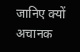जानिए क्यों अचानक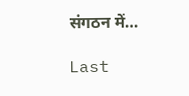संगठन में…

Last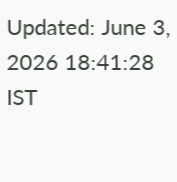Updated: June 3, 2026 18:41:28 IST